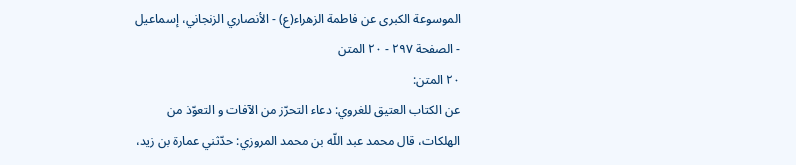الموسوعة الكبرى عن فاطمة الزهراء(ع) - الأنصاري الزنجاني، إسماعيل - الصفحة ٢٩٧ - ٢٠ المتن
٢٠ المتن:
عن الكتاب العتيق للغروي: دعاء التحرّز من الآفات و التعوّذ من الهلكات، قال محمد عبد اللّه بن محمد المروزي: حدّثني عمارة بن زيد،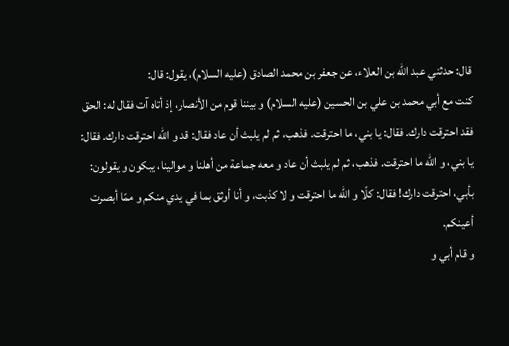قال: حدثني عبد اللّه بن العلاء، عن جعفر بن محمد الصادق (عليه السلام)، يقول: قال:
كنت مع أبي محمد بن علي بن الحسين (عليه السلام) و بيننا قوم من الأنصار، إذ أتاه آت فقال له: الحق فقد احترقت دارك. فقال: يا بني، ما احترقت. فذهب، ثم لم يلبث أن عاد فقال: قد و اللّه احترقت دارك. فقال: يا بني، و اللّه ما احترقت. فذهب، ثم لم يلبث أن عاد و معه جماعة من أهلنا و موالينا، يبكون و يقولون: بأبي، احترقت دارك! فقال: كلّا و اللّه ما احترقت و لا كذبت، و أنا أوثق بما في يدي منكم و ممّا أبصرت أعينكم.
و قام أبي و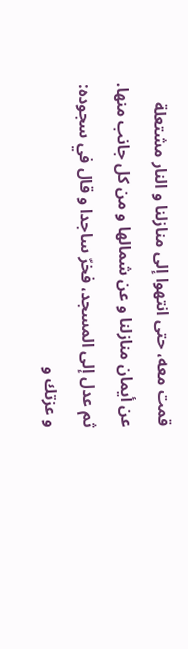قمت معه، حتى انتهوا إلى منازلنا و النار مشتعلة عن أيمان منازلنا و عن شمالها و من كل جانب منها. ثم عدل إلى المسجد، فخرّ ساجدا و قال في سجوده:
و عزتك و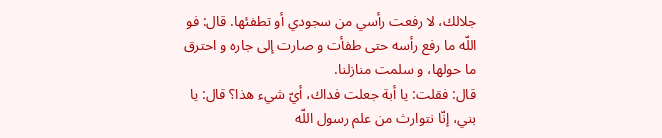جلالك، لا رفعت رأسي من سجودي أو تطفئها. قال: فو اللّه ما رفع رأسه حتى طفأت و صارت إلى جاره و احترق ما حولها، و سلمت منازلنا.
قال: فقلت: يا أبة جعلت فداك، أيّ شيء هذا؟ قال: يا بني، إنّا نتوارث من علم رسول اللّه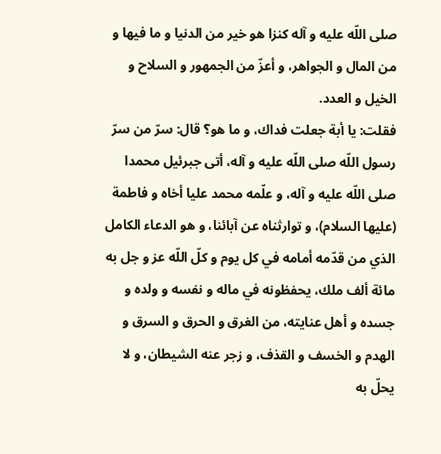صلى اللّه عليه و آله كنزا هو خير من الدنيا و ما فيها و من المال و الجواهر، و أعزّ من الجمهور و السلاح و الخيل و العدد.
فقلت: يا أبة جعلت فداك، و ما هو؟ قال: سرّ من سرّ رسول اللّه صلى اللّه عليه و آله، أتى جبرئيل محمدا صلى اللّه عليه و آله، و علّمه محمد عليا أخاه و فاطمة (عليها السلام)، و توارثناه عن آبائنا، و هو الدعاء الكامل الذي من قدّمه أمامه في كل يوم و كلّ اللّه عز و جل به مائة ألف ملك، يحفظونه في ماله و نفسه و ولده و جسده و أهل عنايته، من الغرق و الحرق و السرق و الهدم و الخسف و القذف، و زجر عنه الشيطان، و لا يحلّ به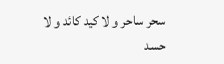سحر ساحر و لا كيد كائد و لا حسد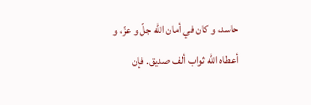حاسد، و كان في أمان اللّه جلّ و عزّ، و أعطاه اللّه ثواب ألف صديق. فإن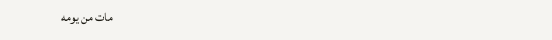مات من يومه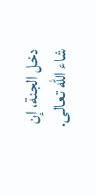دخل الجنة، إن شاء اللّه تعالى.